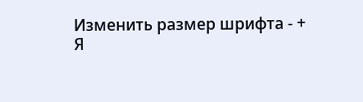Изменить размер шрифта - +
Я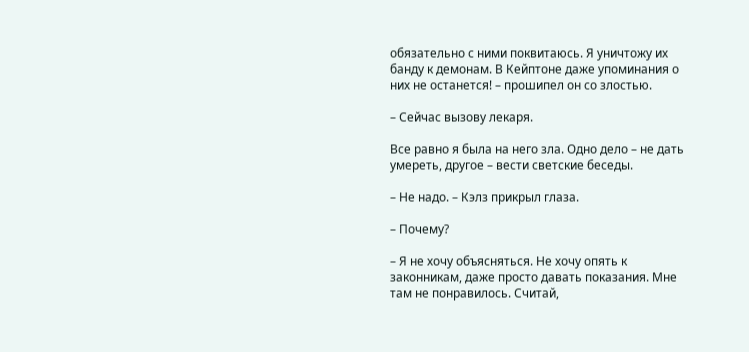обязательно с ними поквитаюсь. Я уничтожу их банду к демонам. В Кейптоне даже упоминания о них не останется! – прошипел он со злостью.

– Сейчас вызову лекаря.

Все равно я была на него зла. Одно дело – не дать умереть, другое – вести светские беседы.

– Не надо. – Кэлз прикрыл глаза.

– Почему?

– Я не хочу объясняться. Не хочу опять к законникам, даже просто давать показания. Мне там не понравилось. Считай,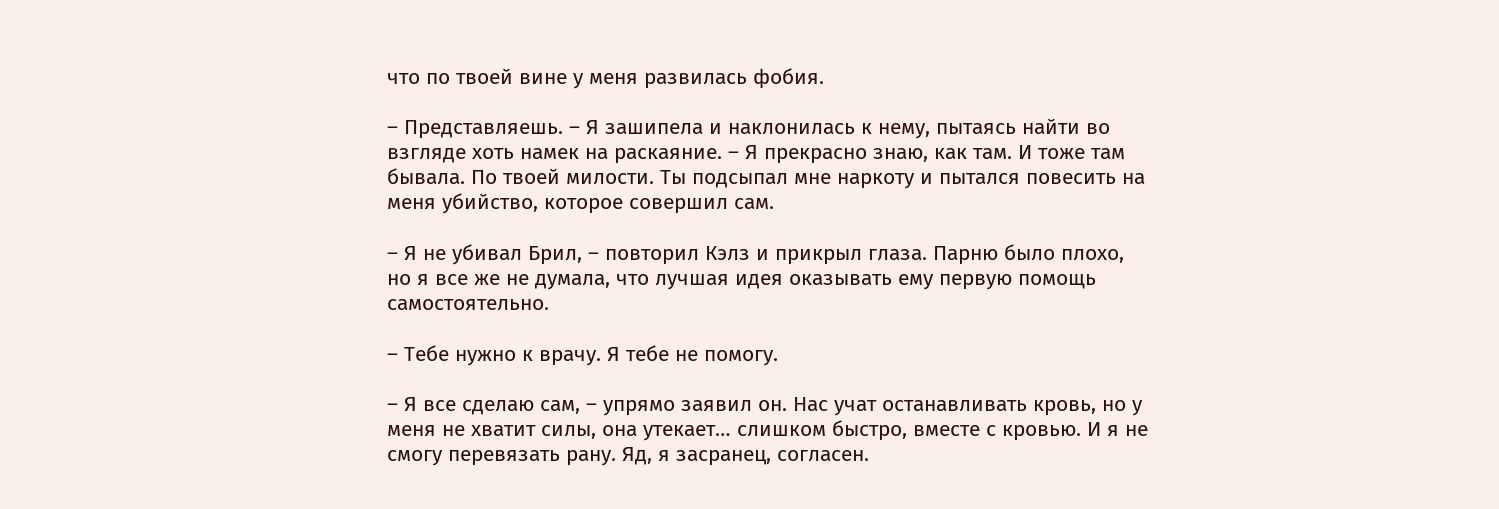что по твоей вине у меня развилась фобия.

– Представляешь. – Я зашипела и наклонилась к нему, пытаясь найти во взгляде хоть намек на раскаяние. – Я прекрасно знаю, как там. И тоже там бывала. По твоей милости. Ты подсыпал мне наркоту и пытался повесить на меня убийство, которое совершил сам.

– Я не убивал Брил, – повторил Кэлз и прикрыл глаза. Парню было плохо, но я все же не думала, что лучшая идея оказывать ему первую помощь самостоятельно.

– Тебе нужно к врачу. Я тебе не помогу.

– Я все сделаю сам, – упрямо заявил он. Нас учат останавливать кровь, но у меня не хватит силы, она утекает… слишком быстро, вместе с кровью. И я не смогу перевязать рану. Яд, я засранец, согласен.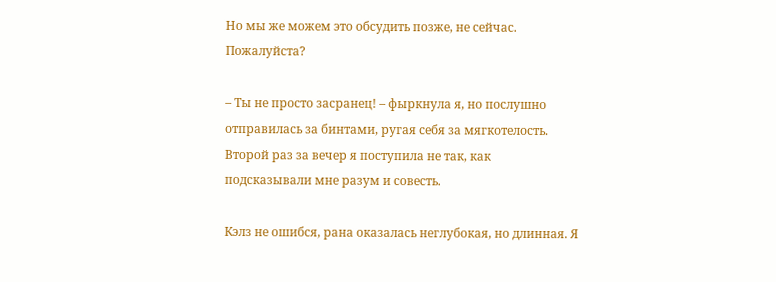Но мы же можем это обсудить позже, не сейчас. Пожалуйста?

– Ты не просто засранец! – фыркнула я, но послушно отправилась за бинтами, ругая себя за мягкотелость. Второй раз за вечер я поступила не так, как подсказывали мне разум и совесть.

Кэлз не ошибся, рана оказалась неглубокая, но длинная. Я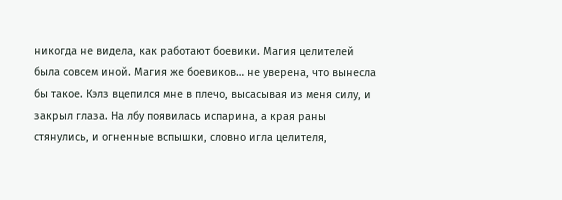никогда не видела, как работают боевики. Магия целителей была совсем иной. Магия же боевиков… не уверена, что вынесла бы такое. Кэлз вцепился мне в плечо, высасывая из меня силу, и закрыл глаза. На лбу появилась испарина, а края раны стянулись, и огненные вспышки, словно игла целителя,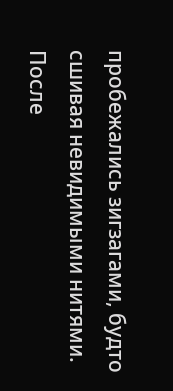пробежались зигзагами, будто сшивая невидимыми нитями. После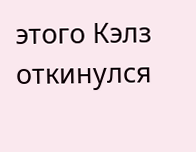этого Кэлз откинулся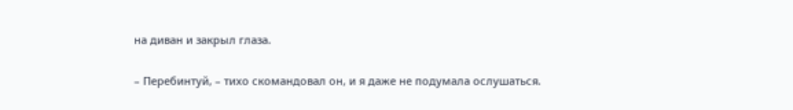на диван и закрыл глаза.

– Перебинтуй, – тихо скомандовал он, и я даже не подумала ослушаться.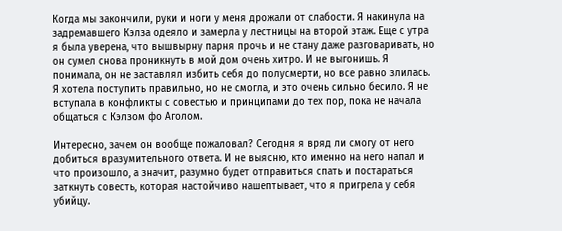Когда мы закончили, руки и ноги у меня дрожали от слабости. Я накинула на задремавшего Кэлза одеяло и замерла у лестницы на второй этаж. Еще с утра я была уверена, что вышвырну парня прочь и не стану даже разговаривать, но он сумел снова проникнуть в мой дом очень хитро. И не выгонишь. Я понимала, он не заставлял избить себя до полусмерти, но все равно злилась. Я хотела поступить правильно, но не смогла, и это очень сильно бесило. Я не вступала в конфликты с совестью и принципами до тех пор, пока не начала общаться с Кэлзом фо Аголом.

Интересно, зачем он вообще пожаловал? Сегодня я вряд ли смогу от него добиться вразумительного ответа. И не выясню, кто именно на него напал и что произошло, а значит, разумно будет отправиться спать и постараться заткнуть совесть, которая настойчиво нашептывает, что я пригрела у себя убийцу.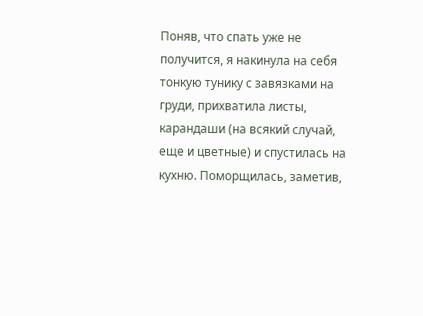Поняв, что спать уже не получится, я накинула на себя тонкую тунику с завязками на груди, прихватила листы, карандаши (на всякий случай, еще и цветные) и спустилась на кухню. Поморщилась, заметив,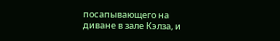посапывающего на диване в зале Кэлза, и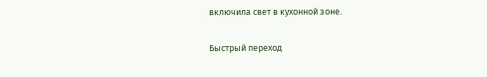включила свет в кухонной зоне.

Быстрый переход